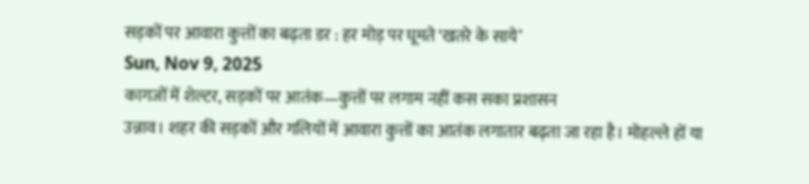सड़कों पर आवारा कुत्तों का बढ़ता डर : हर मोड़ पर घूमते ‘खतरे के साये’
Sun, Nov 9, 2025
कागजों में शेल्टर, सड़कों पर आतंक—कुत्तों पर लगाम नहीं कस सका प्रशासन
उन्नाव। शहर की सड़कों और गलियों में आवारा कुत्तों का आतंक लगातार बढ़ता जा रहा है। मोहल्ले हों या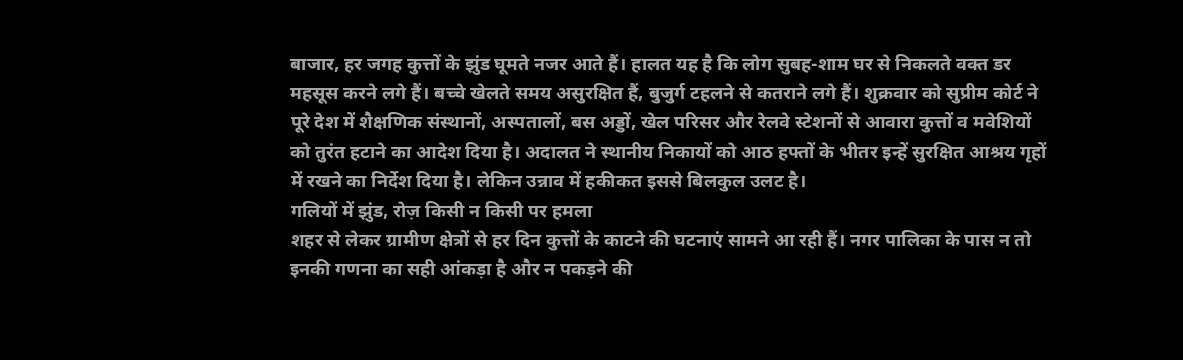बाजार, हर जगह कुत्तों के झुंड घूमते नजर आते हैं। हालत यह है कि लोग सुबह-शाम घर से निकलते वक्त डर महसूस करने लगे हैं। बच्चे खेलते समय असुरक्षित हैं, बुजुर्ग टहलने से कतराने लगे हैं। शुक्रवार को सुप्रीम कोर्ट ने पूरे देश में शैक्षणिक संस्थानों, अस्पतालों, बस अड्डों, खेल परिसर और रेलवे स्टेशनों से आवारा कुत्तों व मवेशियों को तुरंत हटाने का आदेश दिया है। अदालत ने स्थानीय निकायों को आठ हफ्तों के भीतर इन्हें सुरक्षित आश्रय गृहों में रखने का निर्देश दिया है। लेकिन उन्नाव में हकीकत इससे बिलकुल उलट है।
गलियों में झुंड, रोज़ किसी न किसी पर हमला
शहर से लेकर ग्रामीण क्षेत्रों से हर दिन कुत्तों के काटने की घटनाएं सामने आ रही हैं। नगर पालिका के पास न तो इनकी गणना का सही आंकड़ा है और न पकड़ने की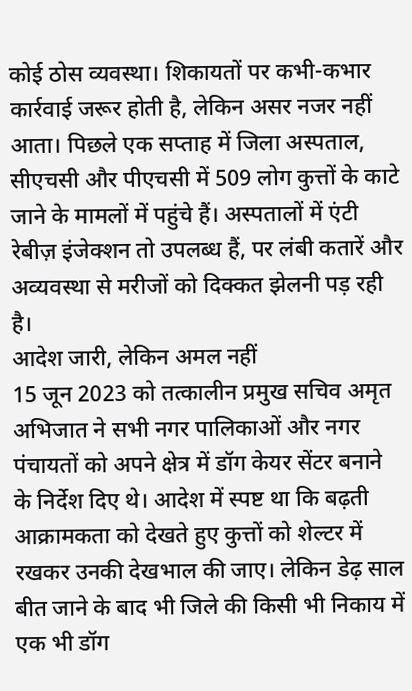कोई ठोस व्यवस्था। शिकायतों पर कभी-कभार कार्रवाई जरूर होती है, लेकिन असर नजर नहीं आता। पिछले एक सप्ताह में जिला अस्पताल, सीएचसी और पीएचसी में 509 लोग कुत्तों के काटे जाने के मामलों में पहुंचे हैं। अस्पतालों में एंटी रेबीज़ इंजेक्शन तो उपलब्ध हैं, पर लंबी कतारें और अव्यवस्था से मरीजों को दिक्कत झेलनी पड़ रही है।
आदेश जारी, लेकिन अमल नहीं
15 जून 2023 को तत्कालीन प्रमुख सचिव अमृत अभिजात ने सभी नगर पालिकाओं और नगर पंचायतों को अपने क्षेत्र में डॉग केयर सेंटर बनाने के निर्देश दिए थे। आदेश में स्पष्ट था कि बढ़ती आक्रामकता को देखते हुए कुत्तों को शेल्टर में रखकर उनकी देखभाल की जाए। लेकिन डेढ़ साल बीत जाने के बाद भी जिले की किसी भी निकाय में एक भी डॉग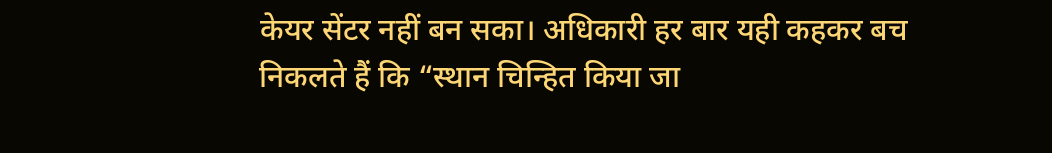केयर सेंटर नहीं बन सका। अधिकारी हर बार यही कहकर बच निकलते हैं कि “स्थान चिन्हित किया जा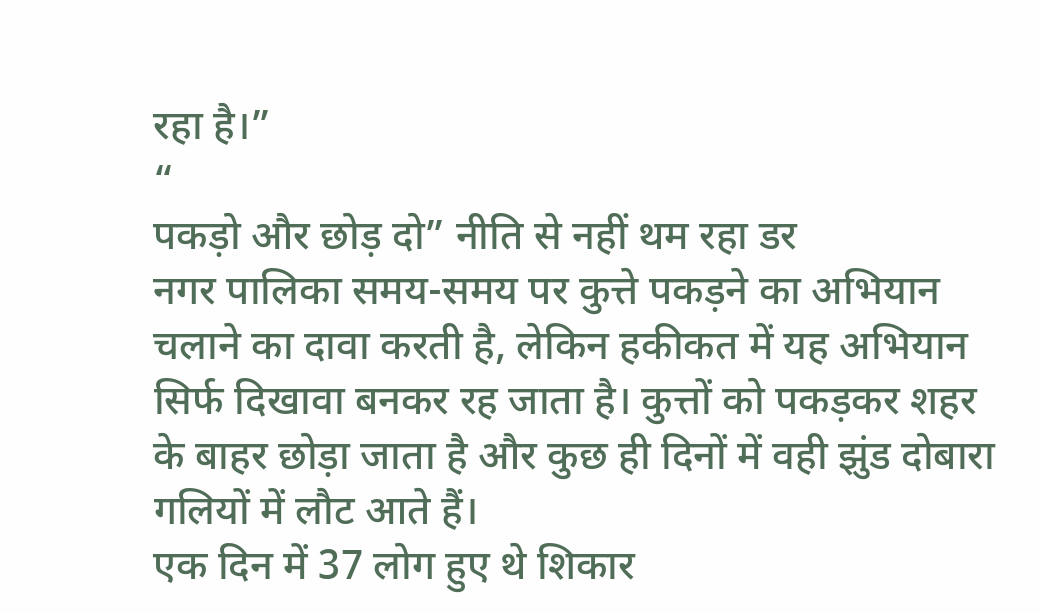रहा है।”
“
पकड़ो और छोड़ दो” नीति से नहीं थम रहा डर
नगर पालिका समय-समय पर कुत्ते पकड़ने का अभियान चलाने का दावा करती है, लेकिन हकीकत में यह अभियान सिर्फ दिखावा बनकर रह जाता है। कुत्तों को पकड़कर शहर के बाहर छोड़ा जाता है और कुछ ही दिनों में वही झुंड दोबारा गलियों में लौट आते हैं।
एक दिन में 37 लोग हुए थे शिकार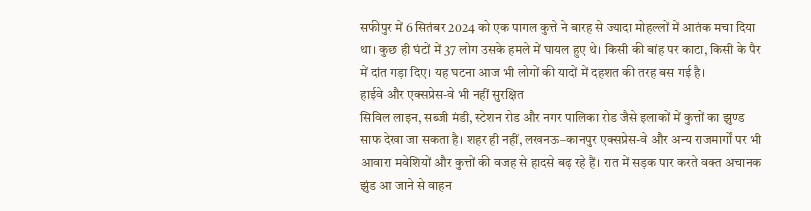सफीपुर में 6 सितंबर 2024 को एक पागल कुत्ते ने बारह से ज्यादा मोहल्लों में आतंक मचा दिया था। कुछ ही घंटों में 37 लोग उसके हमले में घायल हुए थे। किसी की बांह पर काटा, किसी के पैर में दांत गड़ा दिए। यह घटना आज भी लोगों की यादों में दहशत की तरह बस गई है।
हाईवे और एक्सप्रेस-वे भी नहीं सुरक्षित
सिविल लाइन, सब्जी मंडी, स्टेशन रोड और नगर पालिका रोड जैसे इलाकों में कुत्तों का झुण्ड साफ देखा जा सकता है। शहर ही नहीं, लखनऊ–कानपुर एक्सप्रेस-वे और अन्य राजमार्गों पर भी आवारा मवेशियों और कुत्तों की वजह से हादसे बढ़ रहे हैं। रात में सड़क पार करते वक्त अचानक झुंड आ जाने से वाहन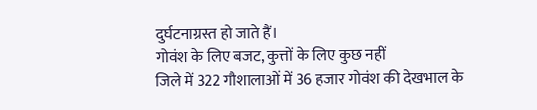दुर्घटनाग्रस्त हो जाते हैं।
गोवंश के लिए बजट, कुत्तों के लिए कुछ नहीं
जिले में 322 गौशालाओं में 36 हजार गोवंश की देखभाल के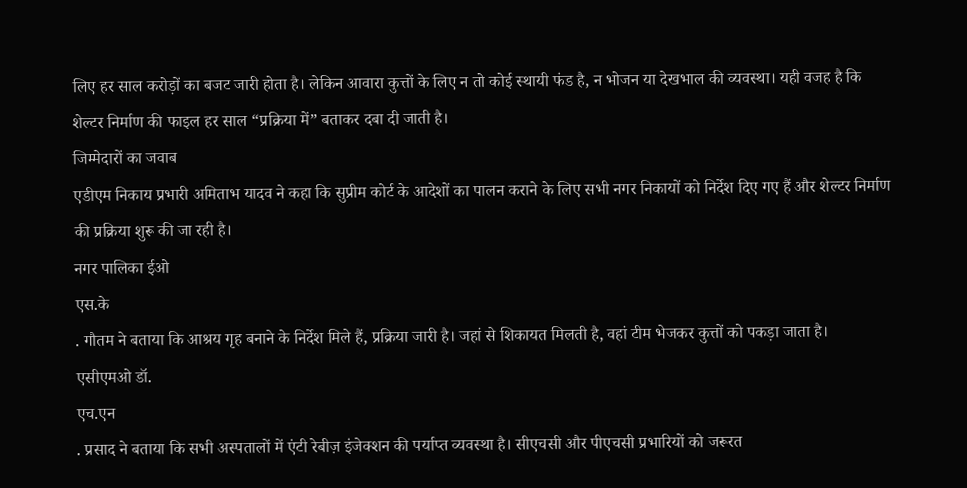लिए हर साल करोड़ों का बजट जारी होता है। लेकिन आवारा कुत्तों के लिए न तो कोई स्थायी फंड है, न भोजन या देखभाल की व्यवस्था। यही वजह है कि शेल्टर निर्माण की फाइल हर साल “प्रक्रिया में” बताकर दबा दी जाती है।
जिम्मेदारों का जवाब
एडीएम निकाय प्रभारी अमिताभ यादव ने कहा कि सुप्रीम कोर्ट के आदेशों का पालन कराने के लिए सभी नगर निकायों को निर्देश दिए गए हैं और शेल्टर निर्माण की प्रक्रिया शुरू की जा रही है।
नगर पालिका ईओ
एस.के
. गौतम ने बताया कि आश्रय गृह बनाने के निर्देश मिले हैं, प्रक्रिया जारी है। जहां से शिकायत मिलती है, वहां टीम भेजकर कुत्तों को पकड़ा जाता है।
एसीएमओ डॉ.
एच.एन
. प्रसाद ने बताया कि सभी अस्पतालों में एंटी रेबीज़ इंजेक्शन की पर्याप्त व्यवस्था है। सीएचसी और पीएचसी प्रभारियों को जरूरत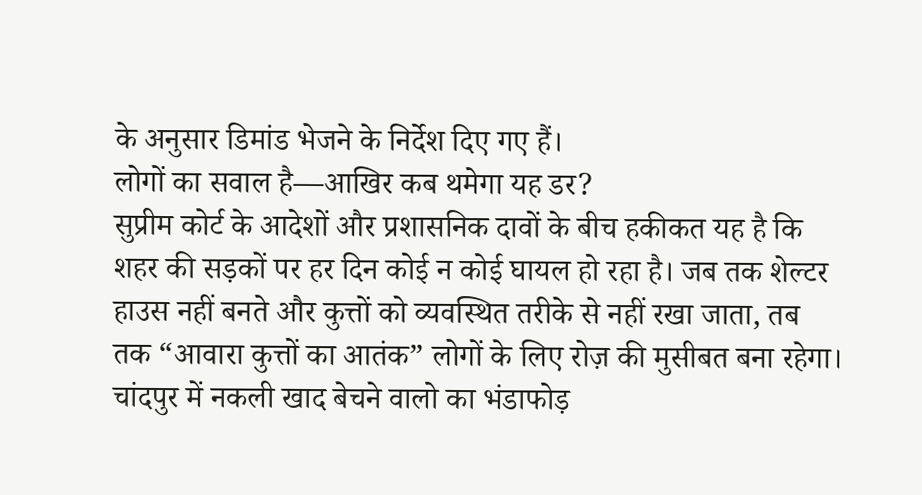के अनुसार डिमांड भेजने के निर्देश दिए गए हैं।
लोगों का सवाल है—आखिर कब थमेगा यह डर?
सुप्रीम कोर्ट के आदेशों और प्रशासनिक दावों के बीच हकीकत यह है कि शहर की सड़कों पर हर दिन कोई न कोई घायल हो रहा है। जब तक शेल्टर हाउस नहीं बनते और कुत्तों को व्यवस्थित तरीके से नहीं रखा जाता, तब तक “आवारा कुत्तों का आतंक” लोगों के लिए रोज़ की मुसीबत बना रहेगा।
चांदपुर में नकली खाद बेचने वालो का भंडाफोड़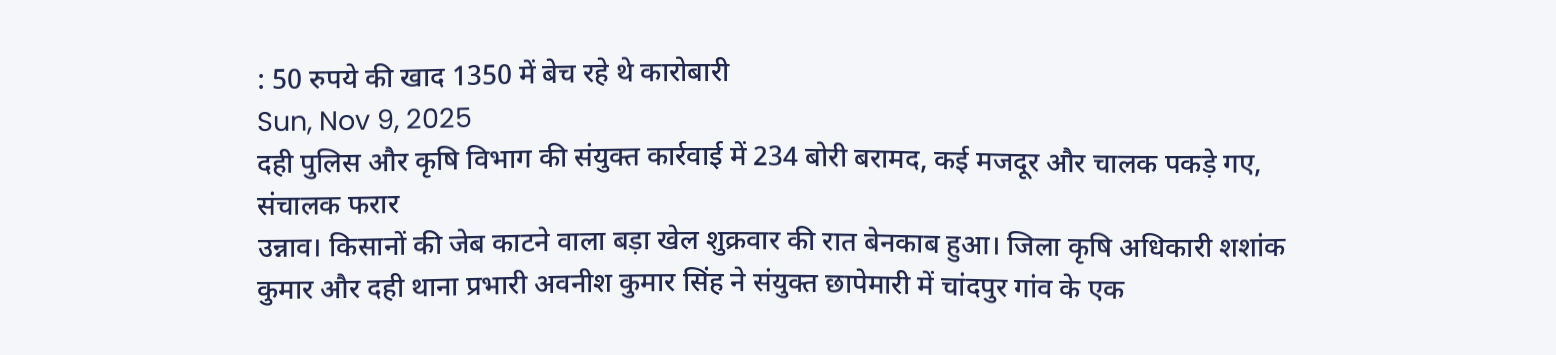: 50 रुपये की खाद 1350 में बेच रहे थे कारोबारी
Sun, Nov 9, 2025
दही पुलिस और कृषि विभाग की संयुक्त कार्रवाई में 234 बोरी बरामद, कई मजदूर और चालक पकड़े गए, संचालक फरार
उन्नाव। किसानों की जेब काटने वाला बड़ा खेल शुक्रवार की रात बेनकाब हुआ। जिला कृषि अधिकारी शशांक कुमार और दही थाना प्रभारी अवनीश कुमार सिंह ने संयुक्त छापेमारी में चांदपुर गांव के एक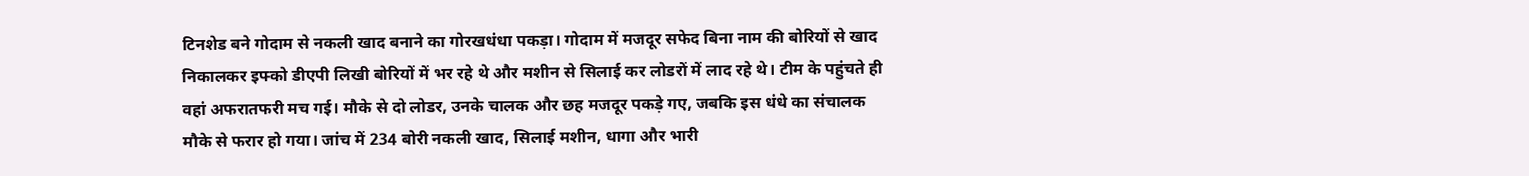टिनशेड बने गोदाम से नकली खाद बनाने का गोरखधंधा पकड़ा। गोदाम में मजदूर सफेद बिना नाम की बोरियों से खाद निकालकर इफ्को डीएपी लिखी बोरियों में भर रहे थे और मशीन से सिलाई कर लोडरों में लाद रहे थे। टीम के पहुंचते ही वहां अफरातफरी मच गई। मौके से दो लोडर, उनके चालक और छह मजदूर पकड़े गए, जबकि इस धंधे का संचालक मौके से फरार हो गया। जांच में 234 बोरी नकली खाद, सिलाई मशीन, धागा और भारी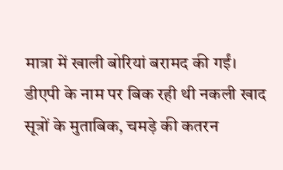मात्रा में खाली बोरियां बरामद की गईं।
डीएपी के नाम पर बिक रही थी नकली खाद
सूत्रों के मुताबिक, चमड़े की कतरन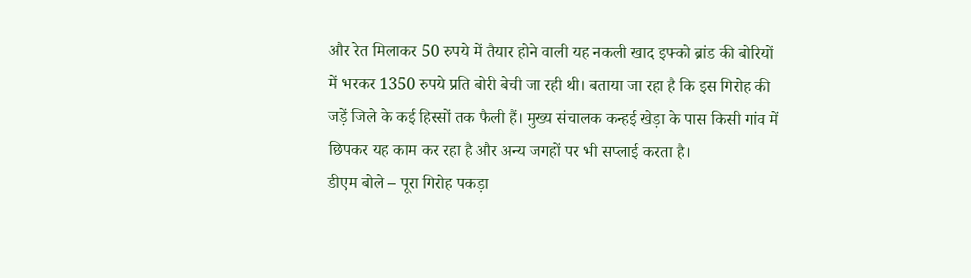और रेत मिलाकर 50 रुपये में तैयार होने वाली यह नकली खाद इफ्को ब्रांड की बोरियों में भरकर 1350 रुपये प्रति बोरी बेची जा रही थी। बताया जा रहा है कि इस गिरोह की जड़ें जिले के कई हिस्सों तक फैली हैं। मुख्य संचालक कन्हई खेड़ा के पास किसी गांव में छिपकर यह काम कर रहा है और अन्य जगहों पर भी सप्लाई करता है।
डीएम बोले – पूरा गिरोह पकड़ा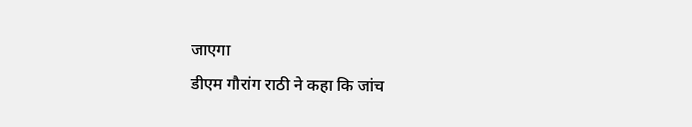जाएगा
डीएम गौरांग राठी ने कहा कि जांच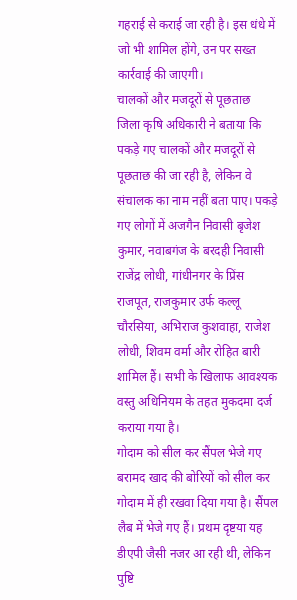गहराई से कराई जा रही है। इस धंधे में जो भी शामिल होंगे, उन पर सख्त कार्रवाई की जाएगी।
चालकों और मजदूरों से पूछताछ
जिला कृषि अधिकारी ने बताया कि पकड़े गए चालकों और मजदूरों से पूछताछ की जा रही है, लेकिन वे संचालक का नाम नहीं बता पाए। पकड़े गए लोगों में अजगैन निवासी बृजेश कुमार, नवाबगंज के बरदही निवासी राजेंद्र लोधी, गांधीनगर के प्रिंस राजपूत, राजकुमार उर्फ कल्लू चौरसिया, अभिराज कुशवाहा, राजेश लोधी, शिवम वर्मा और रोहित बारी शामिल हैं। सभी के खिलाफ आवश्यक वस्तु अधिनियम के तहत मुकदमा दर्ज कराया गया है।
गोदाम को सील कर सैंपल भेजे गए
बरामद खाद की बोरियों को सील कर गोदाम में ही रखवा दिया गया है। सैंपल लैब में भेजे गए हैं। प्रथम दृष्टया यह डीएपी जैसी नजर आ रही थी, लेकिन पुष्टि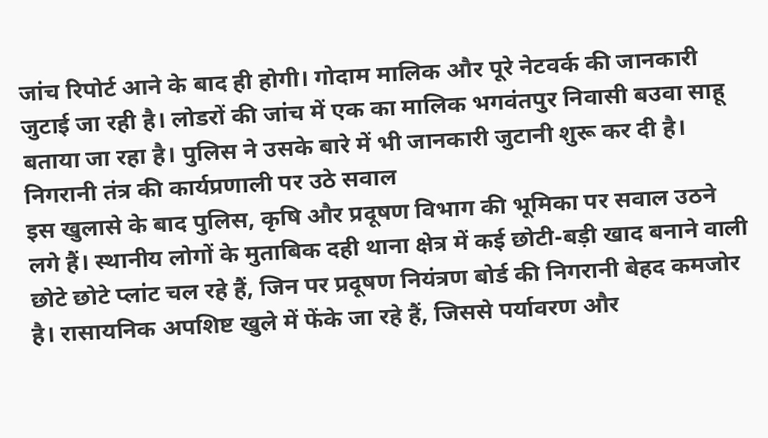जांच रिपोर्ट आने के बाद ही होगी। गोदाम मालिक और पूरे नेटवर्क की जानकारी जुटाई जा रही है। लोडरों की जांच में एक का मालिक भगवंतपुर निवासी बउवा साहू बताया जा रहा है। पुलिस ने उसके बारे में भी जानकारी जुटानी शुरू कर दी है।
निगरानी तंत्र की कार्यप्रणाली पर उठे सवाल
इस खुलासे के बाद पुलिस, कृषि और प्रदूषण विभाग की भूमिका पर सवाल उठने लगे हैं। स्थानीय लोगों के मुताबिक दही थाना क्षेत्र में कई छोटी-बड़ी खाद बनाने वाली छोटे छोटे प्लांट चल रहे हैं, जिन पर प्रदूषण नियंत्रण बोर्ड की निगरानी बेहद कमजोर है। रासायनिक अपशिष्ट खुले में फेंके जा रहे हैं, जिससे पर्यावरण और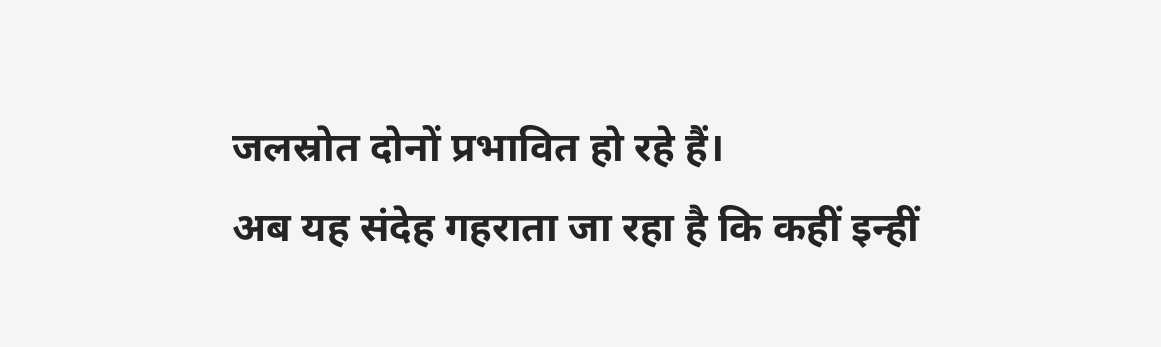जलस्रोत दोनों प्रभावित हो रहे हैं।
अब यह संदेह गहराता जा रहा है कि कहीं इन्हीं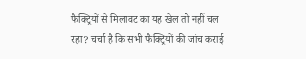फैक्ट्रियों से मिलावट का यह खेल तो नहीं चल रहा? चर्चा है कि सभी फैक्ट्रियों की जांच कराई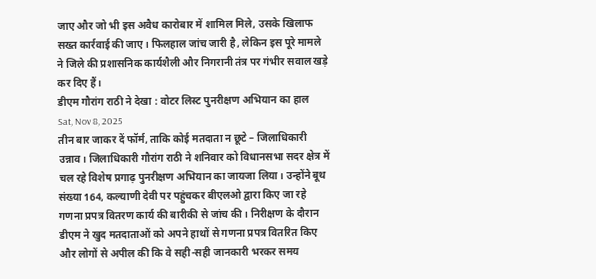जाए और जो भी इस अवैध कारोबार में शामिल मिले, उसके खिलाफ सख्त कार्रवाई की जाए। फिलहाल जांच जारी है, लेकिन इस पूरे मामले ने जिले की प्रशासनिक कार्यशैली और निगरानी तंत्र पर गंभीर सवाल खड़े कर दिए हैं।
डीएम गौरांग राठी ने देखा : वोटर लिस्ट पुनरीक्षण अभियान का हाल
Sat, Nov 8, 2025
तीन बार जाकर दें फॉर्म, ताकि कोई मतदाता न छूटे – जिलाधिकारी
उन्नाव। जिलाधिकारी गौरांग राठी ने शनिवार को विधानसभा सदर क्षेत्र में चल रहे विशेष प्रगाढ़ पुनरीक्षण अभियान का जायजा लिया। उन्होंने बूथ संख्या 164, कल्याणी देवी पर पहुंचकर बीएलओ द्वारा किए जा रहे गणना प्रपत्र वितरण कार्य की बारीकी से जांच की। निरीक्षण के दौरान डीएम ने खुद मतदाताओं को अपने हाथों से गणना प्रपत्र वितरित किए और लोगों से अपील की कि वे सही-सही जानकारी भरकर समय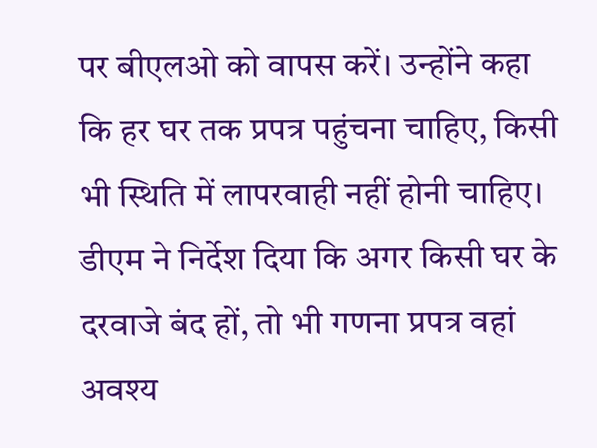पर बीएलओ को वापस करें। उन्होंने कहा कि हर घर तक प्रपत्र पहुंचना चाहिए, किसी भी स्थिति में लापरवाही नहीं होनी चाहिए।
डीएम ने निर्देश दिया कि अगर किसी घर के दरवाजे बंद हों, तो भी गणना प्रपत्र वहां अवश्य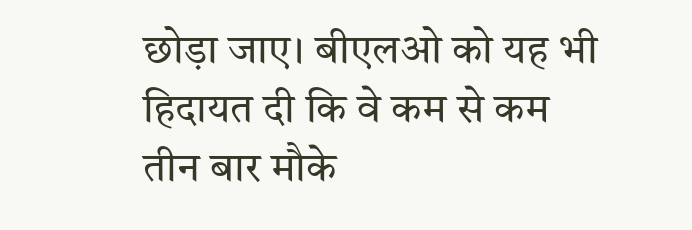छोड़ा जाए। बीएलओ को यह भी हिदायत दी कि वे कम से कम तीन बार मौके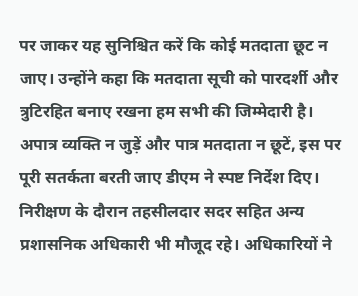पर जाकर यह सुनिश्चित करें कि कोई मतदाता छूट न जाए। उन्होंने कहा कि मतदाता सूची को पारदर्शी और त्रुटिरहित बनाए रखना हम सभी की जिम्मेदारी है। अपात्र व्यक्ति न जुड़ें और पात्र मतदाता न छूटें, इस पर पूरी सतर्कता बरती जाए डीएम ने स्पष्ट निर्देश दिए।
निरीक्षण के दौरान तहसीलदार सदर सहित अन्य प्रशासनिक अधिकारी भी मौजूद रहे। अधिकारियों ने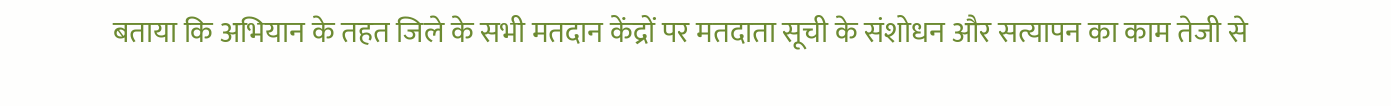बताया कि अभियान के तहत जिले के सभी मतदान केंद्रों पर मतदाता सूची के संशोधन और सत्यापन का काम तेजी से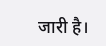जारी है।